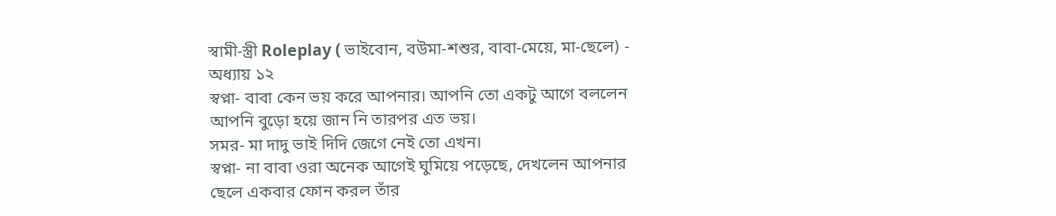স্বামী-স্ত্রী Roleplay ( ভাইবোন, বউমা-শশুর, বাবা-মেয়ে, মা-ছেলে) - অধ্যায় ১২
স্বপ্না- বাবা কেন ভয় করে আপনার। আপনি তো একটু আগে বললেন আপনি বুড়ো হয়ে জান নি তারপর এত ভয়।
সমর- মা দাদু ভাই দিদি জেগে নেই তো এখন।
স্বপ্না- না বাবা ওরা অনেক আগেই ঘুমিয়ে পড়েছে, দেখলেন আপনার ছেলে একবার ফোন করল তাঁর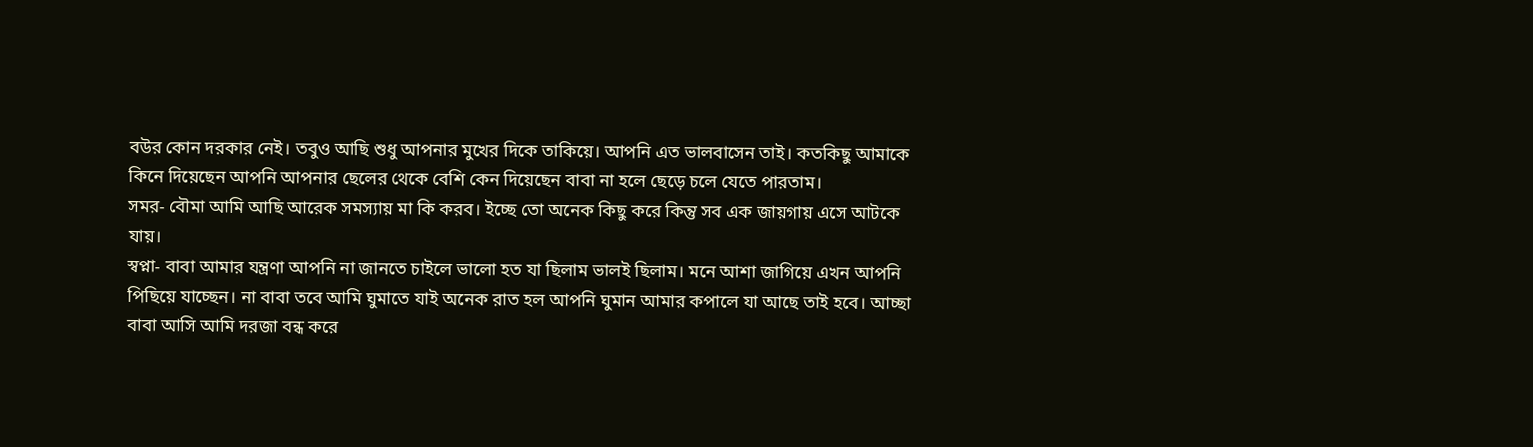বউর কোন দরকার নেই। তবুও আছি শুধু আপনার মুখের দিকে তাকিয়ে। আপনি এত ভালবাসেন তাই। কতকিছু আমাকে কিনে দিয়েছেন আপনি আপনার ছেলের থেকে বেশি কেন দিয়েছেন বাবা না হলে ছেড়ে চলে যেতে পারতাম।
সমর- বৌমা আমি আছি আরেক সমস্যায় মা কি করব। ইচ্ছে তো অনেক কিছু করে কিন্তু সব এক জায়গায় এসে আটকে যায়।
স্বপ্না- বাবা আমার যন্ত্রণা আপনি না জানতে চাইলে ভালো হত যা ছিলাম ভালই ছিলাম। মনে আশা জাগিয়ে এখন আপনি পিছিয়ে যাচ্ছেন। না বাবা তবে আমি ঘুমাতে যাই অনেক রাত হল আপনি ঘুমান আমার কপালে যা আছে তাই হবে। আচ্ছা বাবা আসি আমি দরজা বন্ধ করে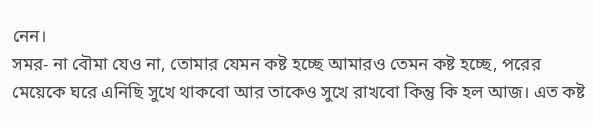নেন।
সমর- না বৌমা যেও না, তোমার যেমন কষ্ট হচ্ছে আমারও তেমন কষ্ট হচ্ছে, পরের মেয়েকে ঘরে এনিছি সুখে থাকবো আর তাকেও সুখে রাখবো কিন্তু কি হল আজ। এত কষ্ট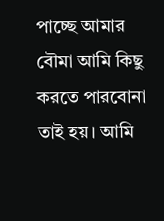পাচ্ছে আমার বৌমা আমি কিছু করতে পারবোনা তাই হয়। আমি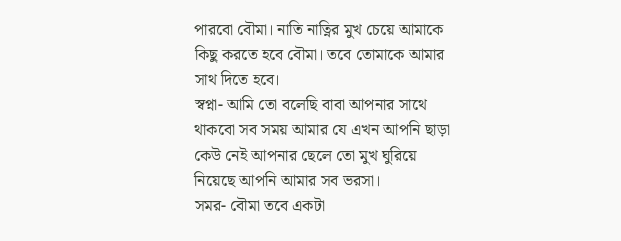পারবো বৌমা। নাতি নাত্নির মুখ চেয়ে আমাকে কিছু করতে হবে বৌমা। তবে তোমাকে আমার সাথ দিতে হবে।
স্বপ্না- আমি তো বলেছি বাবা আপনার সাথে থাকবো সব সময় আমার যে এখন আপনি ছাড়া কেউ নেই আপনার ছেলে তো মুখ ঘুরিয়ে নিয়েছে আপনি আমার সব ভরসা।
সমর- বৌমা তবে একটা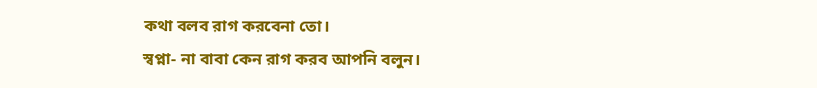কথা বলব রাগ করবেনা তো।
স্বপ্না- না বাবা কেন রাগ করব আপনি বলুন।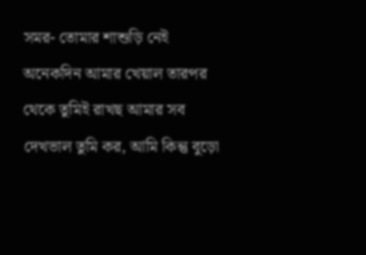সমর- তোমার শাশুড়ি নেই অনেকদিন আমার খেয়াল তারপর থেকে তুমিই রাখছ আমার সব দেখভাল তুমি কর, আমি কিন্তু বুড়ো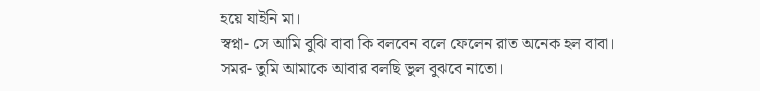হয়ে যাইনি মা।
স্বপ্না- সে আমি বুঝি বাবা কি বলবেন বলে ফেলেন রাত অনেক হল বাবা।
সমর- তুমি আমাকে আবার বলছি ভুল বুঝবে নাতো।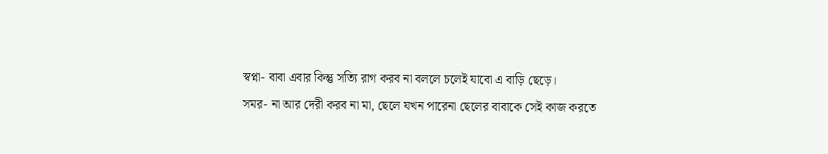স্বপ্না- বাবা এবার কিন্তু সত্যি রাগ করব না বললে চলেই যাবো এ বাড়ি ছেড়ে।
সমর- না আর দেরী করব না মা, ছেলে যখন পারেনা ছেলের বাবাকে সেই কাজ করতে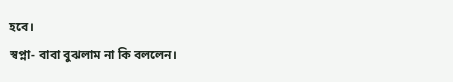হবে।
স্বপ্না- বাবা বুঝলাম না কি বললেন।